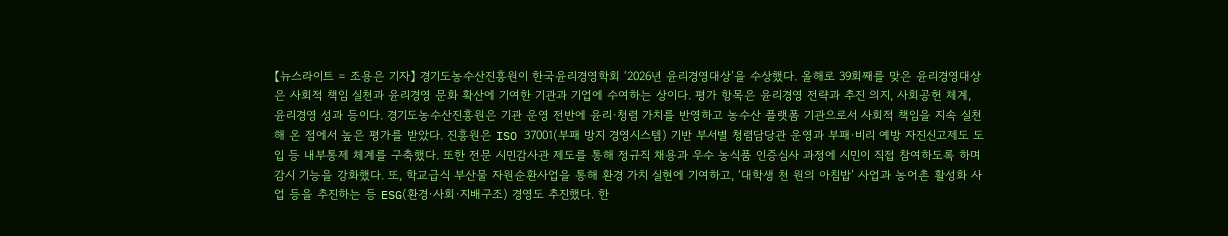【뉴스라이트 = 조용은 기자】 경기도농수산진흥원이 한국윤리경영학회 ‘2026년 윤리경영대상’을 수상했다. 올해로 39회째를 맞은 윤리경영대상은 사회적 책임 실천과 윤리경영 문화 확산에 기여한 기관과 기업에 수여하는 상이다. 평가 항목은 윤리경영 전략과 추진 의지, 사회공헌 체계, 윤리경영 성과 등이다. 경기도농수산진흥원은 기관 운영 전반에 윤리·청렴 가치를 반영하고 농수산 플랫폼 기관으로서 사회적 책임을 지속 실천해 온 점에서 높은 평가를 받았다. 진흥원은 ISO 37001(부패 방지 경영시스템) 기반 부서별 청렴담당관 운영과 부패·비리 예방 자진신고제도 도입 등 내부통제 체계를 구축했다. 또한 전문 시민감사관 제도를 통해 정규직 채용과 우수 농식품 인증심사 과정에 시민이 직접 참여하도록 하며 감시 기능을 강화했다. 또, 학교급식 부산물 자원순환사업을 통해 환경 가치 실현에 기여하고, ‘대학생 천 원의 아침밥’ 사업과 농어촌 활성화 사업 등을 추진하는 등 ESG(환경·사회·지배구조) 경영도 추진했다. 한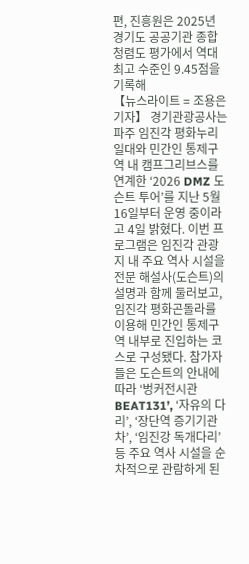편, 진흥원은 2025년 경기도 공공기관 종합청렴도 평가에서 역대 최고 수준인 9.45점을 기록해
【뉴스라이트 = 조용은 기자】 경기관광공사는 파주 임진각 평화누리 일대와 민간인 통제구역 내 캠프그리브스를 연계한 ‘2026 DMZ 도슨트 투어’를 지난 5월 16일부터 운영 중이라고 4일 밝혔다. 이번 프로그램은 임진각 관광지 내 주요 역사 시설을 전문 해설사(도슨트)의 설명과 함께 둘러보고, 임진각 평화곤돌라를 이용해 민간인 통제구역 내부로 진입하는 코스로 구성됐다. 참가자들은 도슨트의 안내에 따라 ‘벙커전시관 BEAT131’, ‘자유의 다리’, ‘장단역 증기기관차’, ‘임진강 독개다리’ 등 주요 역사 시설을 순차적으로 관람하게 된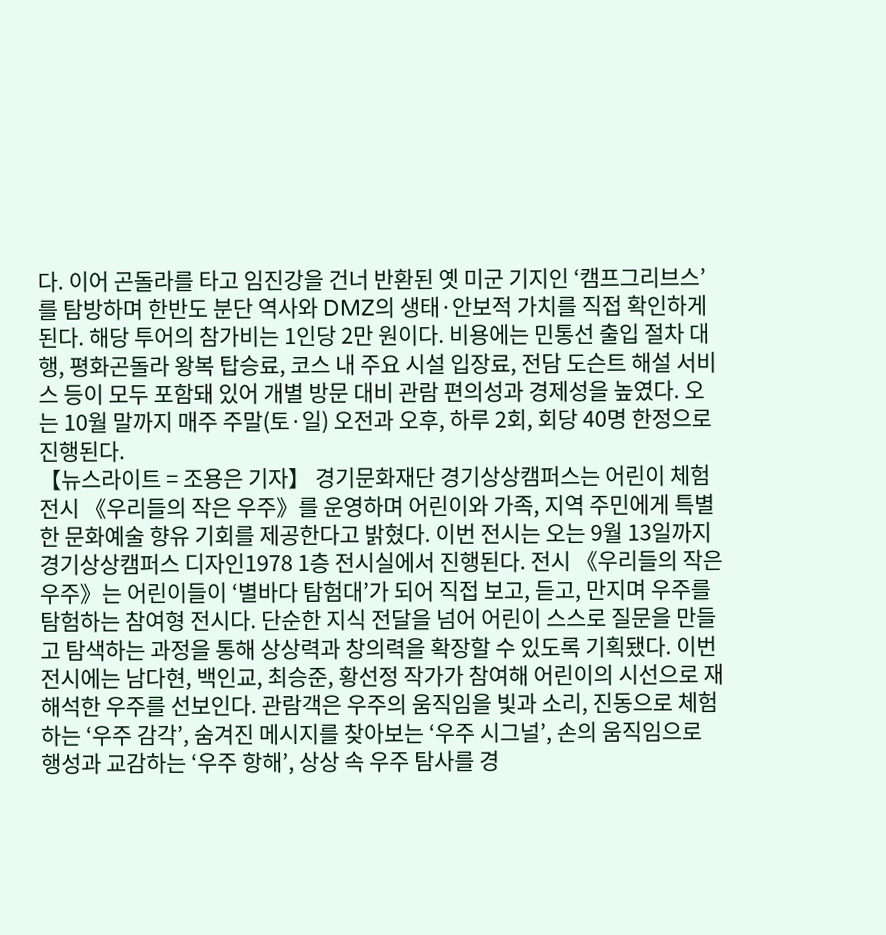다. 이어 곤돌라를 타고 임진강을 건너 반환된 옛 미군 기지인 ‘캠프그리브스’를 탐방하며 한반도 분단 역사와 DMZ의 생태·안보적 가치를 직접 확인하게 된다. 해당 투어의 참가비는 1인당 2만 원이다. 비용에는 민통선 출입 절차 대행, 평화곤돌라 왕복 탑승료, 코스 내 주요 시설 입장료, 전담 도슨트 해설 서비스 등이 모두 포함돼 있어 개별 방문 대비 관람 편의성과 경제성을 높였다. 오는 10월 말까지 매주 주말(토·일) 오전과 오후, 하루 2회, 회당 40명 한정으로 진행된다.
【뉴스라이트 = 조용은 기자】 경기문화재단 경기상상캠퍼스는 어린이 체험 전시 《우리들의 작은 우주》를 운영하며 어린이와 가족, 지역 주민에게 특별한 문화예술 향유 기회를 제공한다고 밝혔다. 이번 전시는 오는 9월 13일까지 경기상상캠퍼스 디자인1978 1층 전시실에서 진행된다. 전시 《우리들의 작은 우주》는 어린이들이 ‘별바다 탐험대’가 되어 직접 보고, 듣고, 만지며 우주를 탐험하는 참여형 전시다. 단순한 지식 전달을 넘어 어린이 스스로 질문을 만들고 탐색하는 과정을 통해 상상력과 창의력을 확장할 수 있도록 기획됐다. 이번 전시에는 남다현, 백인교, 최승준, 황선정 작가가 참여해 어린이의 시선으로 재해석한 우주를 선보인다. 관람객은 우주의 움직임을 빛과 소리, 진동으로 체험하는 ‘우주 감각’, 숨겨진 메시지를 찾아보는 ‘우주 시그널’, 손의 움직임으로 행성과 교감하는 ‘우주 항해’, 상상 속 우주 탐사를 경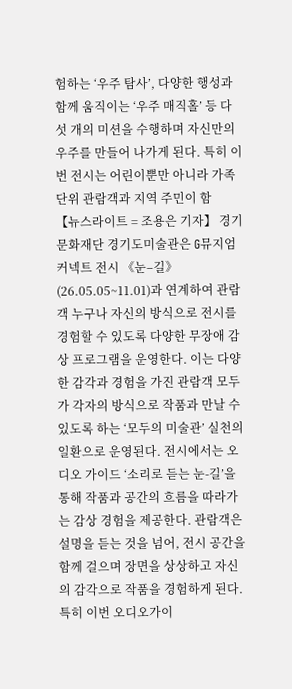험하는 ‘우주 탐사’, 다양한 행성과 함께 움직이는 ‘우주 매직홀’ 등 다섯 개의 미션을 수행하며 자신만의 우주를 만들어 나가게 된다. 특히 이번 전시는 어린이뿐만 아니라 가족 단위 관람객과 지역 주민이 함
【뉴스라이트 = 조용은 기자】 경기문화재단 경기도미술관은 G뮤지엄커넥트 전시 《눈–길》(26.05.05~11.01)과 연계하여 관람객 누구나 자신의 방식으로 전시를 경험할 수 있도록 다양한 무장애 감상 프로그램을 운영한다. 이는 다양한 감각과 경험을 가진 관람객 모두가 각자의 방식으로 작품과 만날 수 있도록 하는 ‘모두의 미술관’ 실천의 일환으로 운영된다. 전시에서는 오디오 가이드 ‘소리로 듣는 눈-길’을 통해 작품과 공간의 흐름을 따라가는 감상 경험을 제공한다. 관람객은 설명을 듣는 것을 넘어, 전시 공간을 함께 걸으며 장면을 상상하고 자신의 감각으로 작품을 경험하게 된다. 특히 이번 오디오가이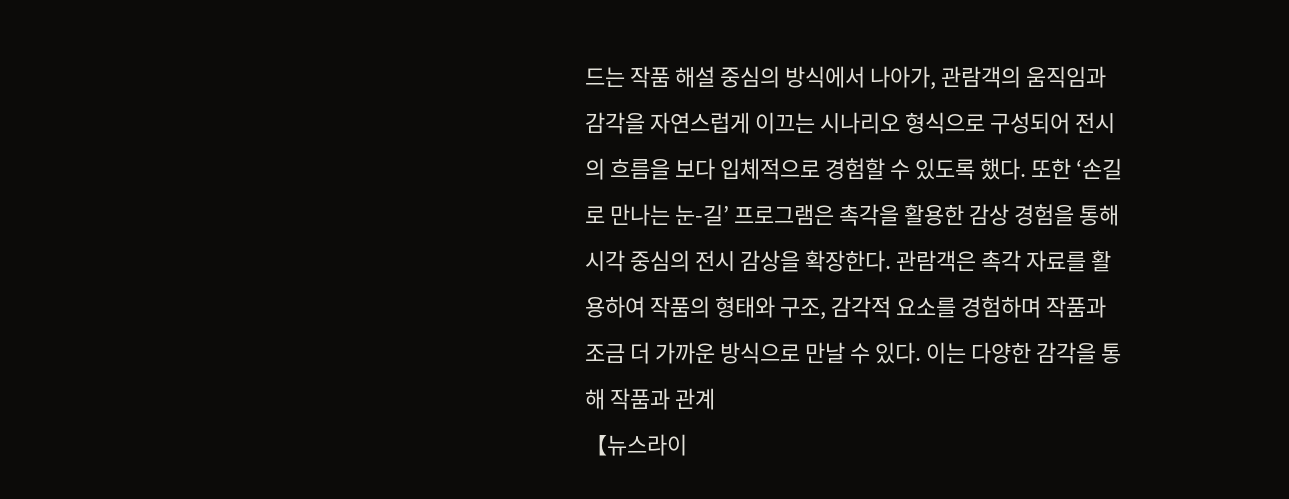드는 작품 해설 중심의 방식에서 나아가, 관람객의 움직임과 감각을 자연스럽게 이끄는 시나리오 형식으로 구성되어 전시의 흐름을 보다 입체적으로 경험할 수 있도록 했다. 또한 ‘손길로 만나는 눈-길’ 프로그램은 촉각을 활용한 감상 경험을 통해 시각 중심의 전시 감상을 확장한다. 관람객은 촉각 자료를 활용하여 작품의 형태와 구조, 감각적 요소를 경험하며 작품과 조금 더 가까운 방식으로 만날 수 있다. 이는 다양한 감각을 통해 작품과 관계
【뉴스라이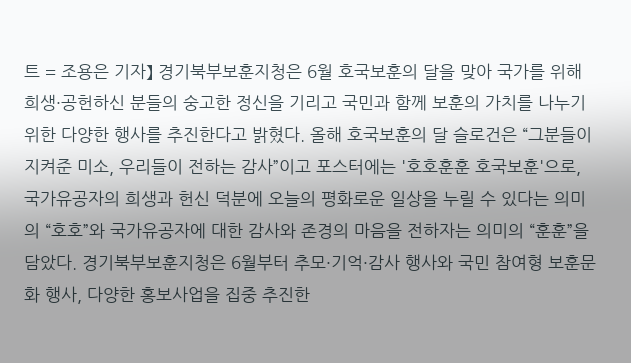트 = 조용은 기자】 경기북부보훈지청은 6월 호국보훈의 달을 맞아 국가를 위해 희생·공헌하신 분들의 숭고한 정신을 기리고 국민과 함께 보훈의 가치를 나누기 위한 다양한 행사를 추진한다고 밝혔다. 올해 호국보훈의 달 슬로건은 “그분들이 지켜준 미소, 우리들이 전하는 감사”이고 포스터에는 '호호훈훈 호국보훈'으로, 국가유공자의 희생과 헌신 덕분에 오늘의 평화로운 일상을 누릴 수 있다는 의미의 “호호”와 국가유공자에 대한 감사와 존경의 마음을 전하자는 의미의 “훈훈”을 담았다. 경기북부보훈지청은 6월부터 추모·기억·감사 행사와 국민 참여형 보훈문화 행사, 다양한 홍보사업을 집중 추진한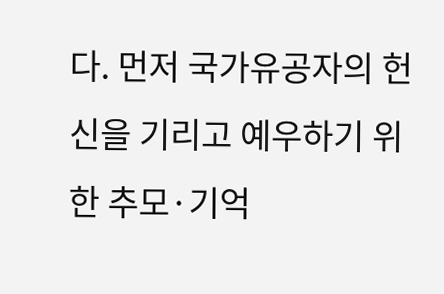다. 먼저 국가유공자의 헌신을 기리고 예우하기 위한 추모·기억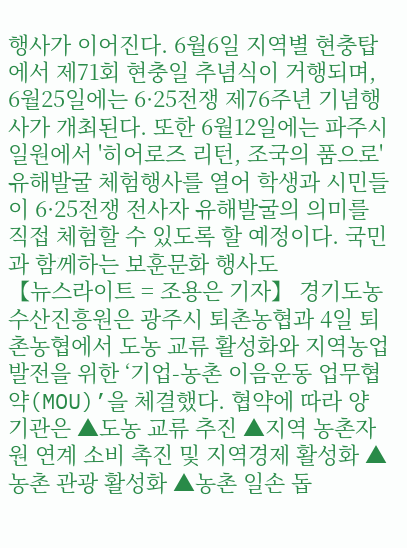행사가 이어진다. 6월6일 지역별 현충탑에서 제71회 현충일 추념식이 거행되며, 6월25일에는 6·25전쟁 제76주년 기념행사가 개최된다. 또한 6월12일에는 파주시 일원에서 '히어로즈 리턴, 조국의 품으로' 유해발굴 체험행사를 열어 학생과 시민들이 6·25전쟁 전사자 유해발굴의 의미를 직접 체험할 수 있도록 할 예정이다. 국민과 함께하는 보훈문화 행사도
【뉴스라이트 = 조용은 기자】 경기도농수산진흥원은 광주시 퇴촌농협과 4일 퇴촌농협에서 도농 교류 활성화와 지역농업 발전을 위한 ‘기업-농촌 이음운동 업무협약(MOU)’을 체결했다. 협약에 따라 양 기관은 ▲도농 교류 추진 ▲지역 농촌자원 연계 소비 촉진 및 지역경제 활성화 ▲농촌 관광 활성화 ▲농촌 일손 돕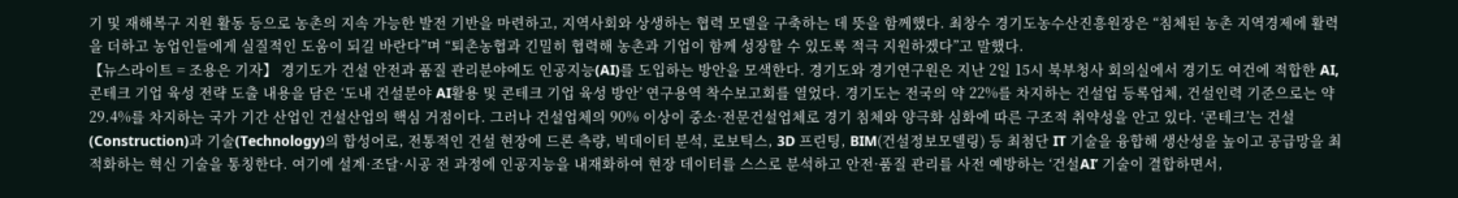기 및 재해복구 지원 활동 등으로 농촌의 지속 가능한 발전 기반을 마련하고, 지역사회와 상생하는 협력 모델을 구축하는 데 뜻을 함께했다. 최창수 경기도농수산진흥원장은 “침체된 농촌 지역경제에 활력을 더하고 농업인들에게 실질적인 도움이 되길 바란다”며 “퇴촌농협과 긴밀히 협력해 농촌과 기업이 함께 성장할 수 있도록 적극 지원하겠다”고 말했다.
【뉴스라이트 = 조용은 기자】 경기도가 건설 안전과 품질 관리분야에도 인공지능(AI)를 도입하는 방안을 모색한다. 경기도와 경기연구원은 지난 2일 15시 북부청사 회의실에서 경기도 여건에 적합한 AI, 콘테크 기업 육성 전략 도출 내용을 담은 ‘도내 건설분야 AI활용 및 콘테크 기업 육성 방안’ 연구용역 착수보고회를 열었다. 경기도는 전국의 약 22%를 차지하는 건설업 등록업체, 건설인력 기준으로는 약 29.4%를 차지하는 국가 기간 산업인 건설산업의 핵심 거점이다. 그러나 건설업체의 90% 이상이 중소·전문건설업체로 경기 침체와 양극화 심화에 따른 구조적 취약성을 안고 있다. ‘콘테크’는 건설(Construction)과 기술(Technology)의 합성어로, 전통적인 건설 현장에 드론 측량, 빅데이터 분석, 로보틱스, 3D 프린팅, BIM(건설정보모델링) 등 최첨단 IT 기술을 융합해 생산성을 높이고 공급망을 최적화하는 혁신 기술을 통칭한다. 여기에 설계·조달·시공 전 과정에 인공지능을 내재화하여 현장 데이터를 스스로 분석하고 안전·품질 관리를 사전 예방하는 ‘건설AI’ 기술이 결합하면서,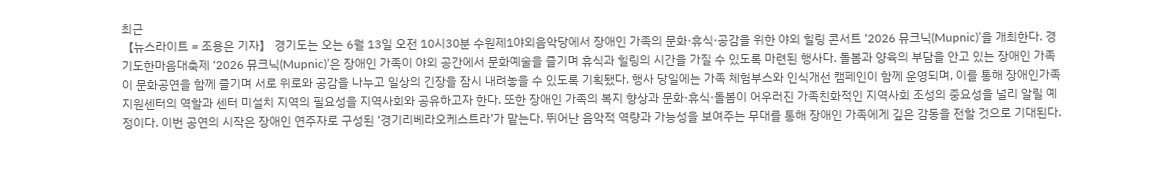최근
【뉴스라이트 = 조용은 기자】 경기도는 오는 6월 13일 오전 10시30분 수원제1야외음악당에서 장애인 가족의 문화·휴식·공감을 위한 야외 힐링 콘서트 ‘2026 뮤크닉(Mupnic)’을 개최한다. 경기도한마음대축제 ‘2026 뮤크닉(Mupnic)’은 장애인 가족이 야외 공간에서 문화예술을 즐기며 휴식과 힐링의 시간을 가질 수 있도록 마련된 행사다. 돌봄과 양육의 부담을 안고 있는 장애인 가족이 문화공연을 함께 즐기며 서로 위로와 공감을 나누고 일상의 긴장을 잠시 내려놓을 수 있도록 기획됐다. 행사 당일에는 가족 체험부스와 인식개선 캠페인이 함께 운영되며, 이를 통해 장애인가족지원센터의 역할과 센터 미설치 지역의 필요성을 지역사회와 공유하고자 한다. 또한 장애인 가족의 복지 향상과 문화·휴식·돌봄이 어우러진 가족친화적인 지역사회 조성의 중요성을 널리 알릴 예정이다. 이번 공연의 시작은 장애인 연주자로 구성된 ‘경기리베라오케스트라’가 맡는다. 뛰어난 음악적 역량과 가능성을 보여주는 무대를 통해 장애인 가족에게 깊은 감동을 전할 것으로 기대된다.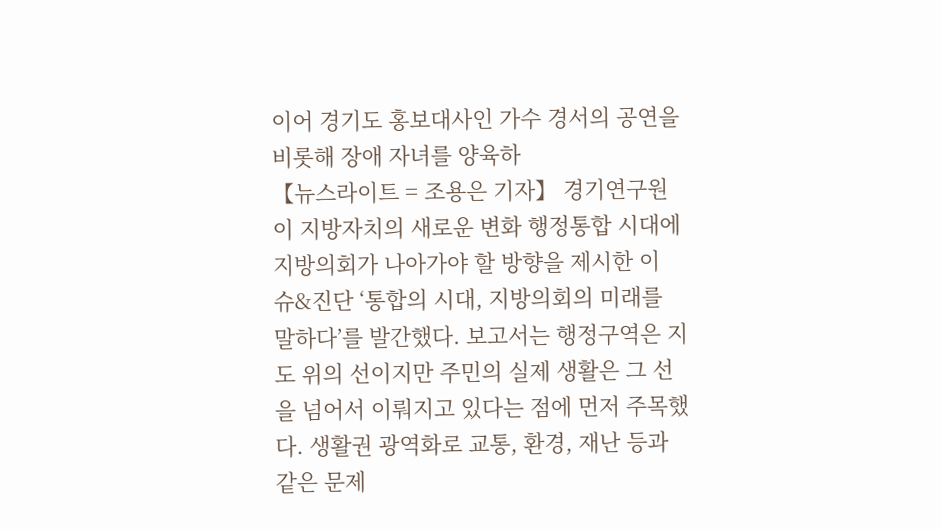이어 경기도 홍보대사인 가수 경서의 공연을 비롯해 장애 자녀를 양육하
【뉴스라이트 = 조용은 기자】 경기연구원이 지방자치의 새로운 변화 행정통합 시대에 지방의회가 나아가야 할 방향을 제시한 이슈&진단 ‘통합의 시대, 지방의회의 미래를 말하다’를 발간했다. 보고서는 행정구역은 지도 위의 선이지만 주민의 실제 생활은 그 선을 넘어서 이뤄지고 있다는 점에 먼저 주목했다. 생활권 광역화로 교통, 환경, 재난 등과 같은 문제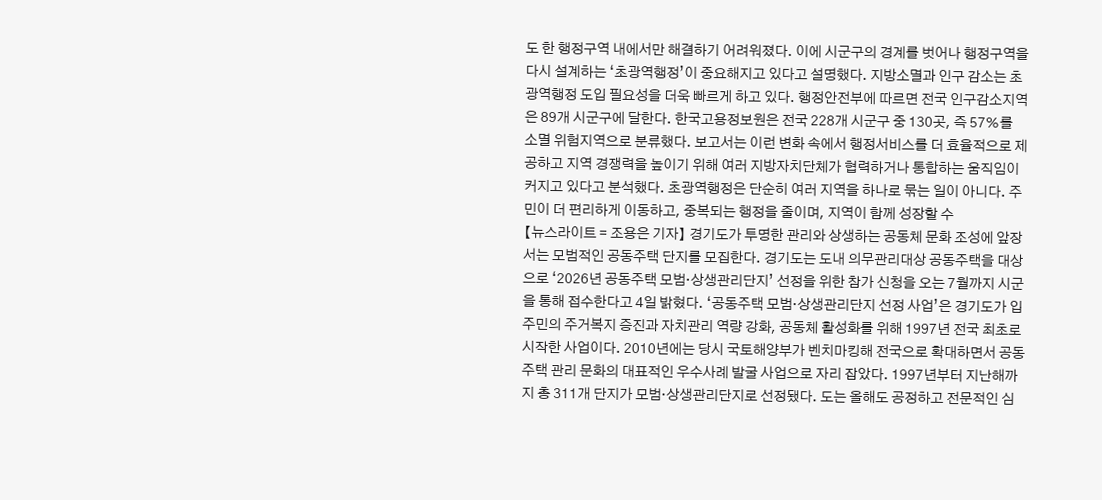도 한 행정구역 내에서만 해결하기 어려워졌다. 이에 시군구의 경계를 벗어나 행정구역을 다시 설계하는 ‘초광역행정’이 중요해지고 있다고 설명했다. 지방소멸과 인구 감소는 초광역행정 도입 필요성을 더욱 빠르게 하고 있다. 행정안전부에 따르면 전국 인구감소지역은 89개 시군구에 달한다. 한국고용정보원은 전국 228개 시군구 중 130곳, 즉 57%를 소멸 위험지역으로 분류했다. 보고서는 이런 변화 속에서 행정서비스를 더 효율적으로 제공하고 지역 경쟁력을 높이기 위해 여러 지방자치단체가 협력하거나 통합하는 움직임이 커지고 있다고 분석했다. 초광역행정은 단순히 여러 지역을 하나로 묶는 일이 아니다. 주민이 더 편리하게 이동하고, 중복되는 행정을 줄이며, 지역이 함께 성장할 수
【뉴스라이트 = 조용은 기자】 경기도가 투명한 관리와 상생하는 공동체 문화 조성에 앞장서는 모범적인 공동주택 단지를 모집한다. 경기도는 도내 의무관리대상 공동주택을 대상으로 ‘2026년 공동주택 모범·상생관리단지’ 선정을 위한 참가 신청을 오는 7월까지 시군을 통해 접수한다고 4일 밝혔다. ‘공동주택 모범·상생관리단지 선정 사업’은 경기도가 입주민의 주거복지 증진과 자치관리 역량 강화, 공동체 활성화를 위해 1997년 전국 최초로 시작한 사업이다. 2010년에는 당시 국토해양부가 벤치마킹해 전국으로 확대하면서 공동주택 관리 문화의 대표적인 우수사례 발굴 사업으로 자리 잡았다. 1997년부터 지난해까지 총 311개 단지가 모범·상생관리단지로 선정됐다. 도는 올해도 공정하고 전문적인 심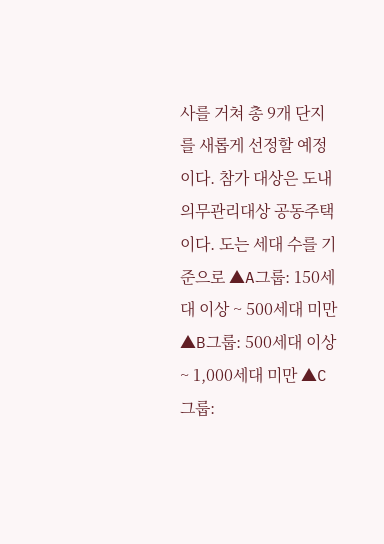사를 거쳐 총 9개 단지를 새롭게 선정할 예정이다. 참가 대상은 도내 의무관리대상 공동주택이다. 도는 세대 수를 기준으로 ▲A그룹: 150세대 이상 ~ 500세대 미만 ▲B그룹: 500세대 이상 ~ 1,000세대 미만 ▲C그룹: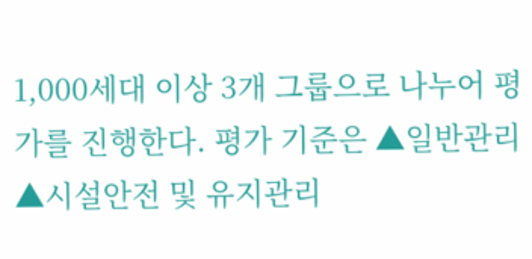1,000세대 이상 3개 그룹으로 나누어 평가를 진행한다. 평가 기준은 ▲일반관리 ▲시설안전 및 유지관리